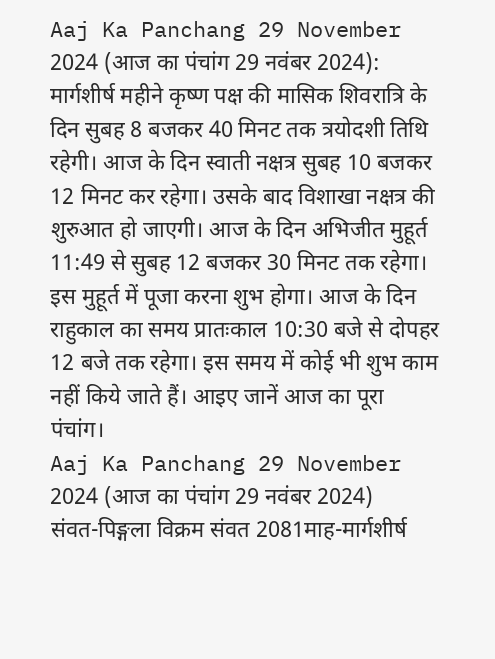Aaj Ka Panchang 29 November 2024 (आज का पंचांग 29 नवंबर 2024): मार्गशीर्ष महीने कृष्ण पक्ष की मासिक शिवरात्रि के दिन सुबह 8 बजकर 40 मिनट तक त्रयोदशी तिथि रहेगी। आज के दिन स्वाती नक्षत्र सुबह 10 बजकर 12 मिनट कर रहेगा। उसके बाद विशाखा नक्षत्र की शुरुआत हो जाएगी। आज के दिन अभिजीत मुहूर्त 11:49 से सुबह 12 बजकर 30 मिनट तक रहेगा। इस मुहूर्त में पूजा करना शुभ होगा। आज के दिन राहुकाल का समय प्रातःकाल 10:30 बजे से दोपहर 12 बजे तक रहेगा। इस समय में कोई भी शुभ काम नहीं किये जाते हैं। आइए जानें आज का पूरा पंचांग।
Aaj Ka Panchang 29 November 2024 (आज का पंचांग 29 नवंबर 2024)
संवत-पिङ्गला विक्रम संवत 2081माह-मार्गशीर्ष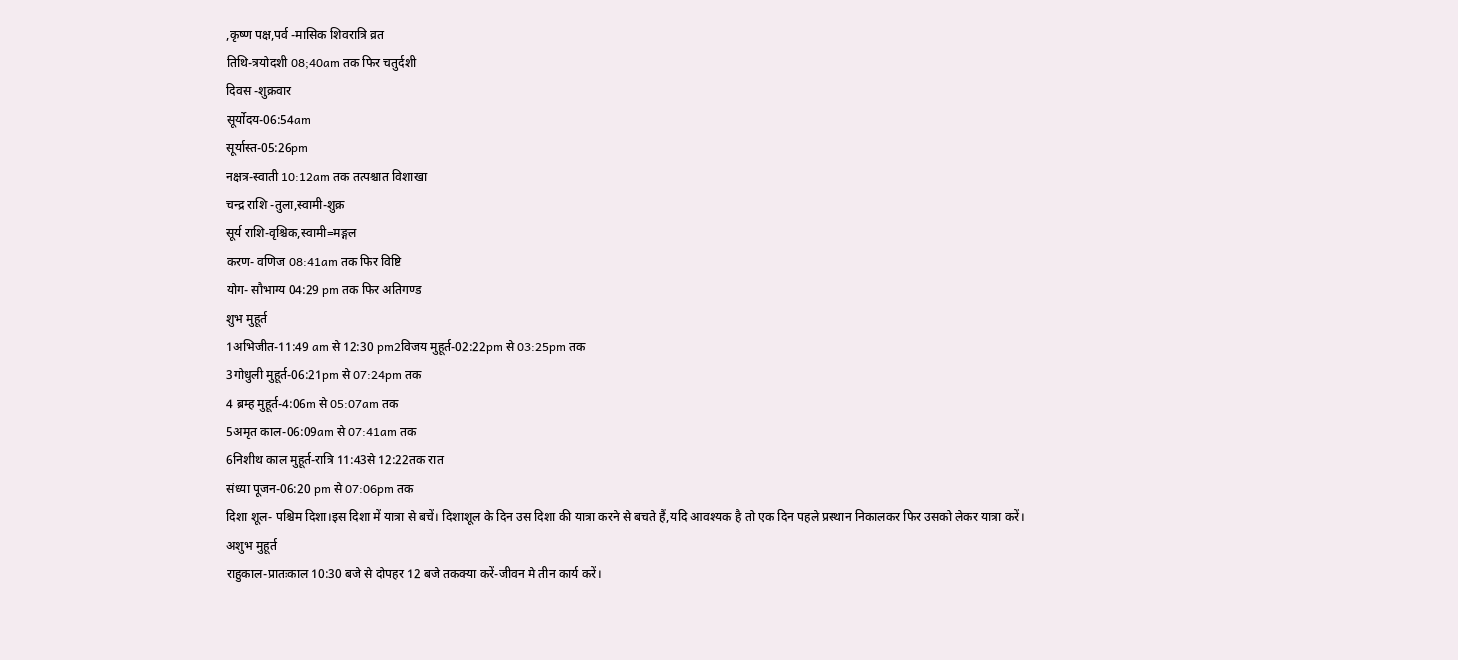,कृष्ण पक्ष,पर्व -मासिक शिवरात्रि व्रत
तिथि-त्रयोदशी 08;40am तक फिर चतुर्दशी
दिवस -शुक्रवार
सूर्योदय-06:54am
सूर्यास्त-05:26pm
नक्षत्र-स्वाती 10:12am तक तत्पश्चात विशाखा
चन्द्र राशि -तुला,स्वामी-शुक्र
सूर्य राशि-वृश्चिक,स्वामी=मङ्गल
करण- वणिज 08:41am तक फिर विष्टि
योग- सौभाग्य 04:29 pm तक फिर अतिगण्ड
शुभ मुहूर्त
1अभिजीत-11:49 am से 12:30 pm2विजय मुहूर्त-02:22pm से 03:25pm तक
3गोधुली मुहूर्त-06:21pm से 07:24pm तक
4 ब्रम्ह मुहूर्त-4:06m से 05:07am तक
5अमृत काल-06:09am से 07:41am तक
6निशीथ काल मुहूर्त-रात्रि 11:43से 12:22तक रात
संध्या पूजन-06:20 pm से 07:06pm तक
दिशा शूल- पश्चिम दिशा।इस दिशा में यात्रा से बचें। दिशाशूल के दिन उस दिशा की यात्रा करने से बचते हैं,यदि आवश्यक है तो एक दिन पहले प्रस्थान निकालकर फिर उसको लेकर यात्रा करें।
अशुभ मुहूर्त
राहुकाल-प्रातःकाल 10:30 बजे से दोपहर 12 बजे तकक्या करें-जीवन मे तीन कार्य करें।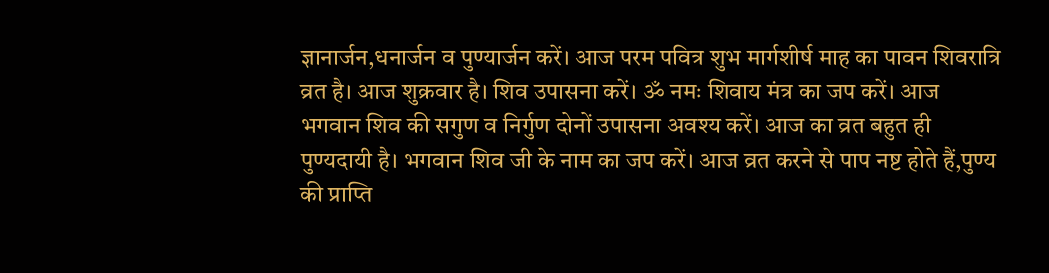ज्ञानार्जन,धनार्जन व पुण्यार्जन करें। आज परम पवित्र शुभ मार्गशीर्ष माह का पावन शिवरात्रि व्रत है। आज शुक्रवार है। शिव उपासना करें। ॐ नमः शिवाय मंत्र का जप करें। आज भगवान शिव की सगुण व निर्गुण दोनों उपासना अवश्य करें। आज का व्रत बहुत ही पुण्यदायी है। भगवान शिव जी के नाम का जप करें। आज व्रत करने से पाप नष्ट होते हैं,पुण्य की प्राप्ति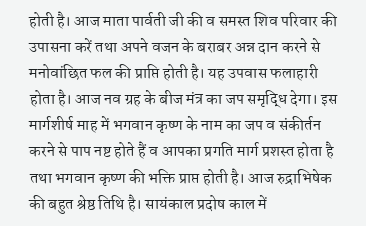होती है। आज माता पार्वती जी की व समस्त शिव परिवार की उपासना करें तथा अपने वजन के बराबर अन्न दान करने से मनोवांछित फल की प्राप्ति होती है। यह उपवास फलाहारी होता है। आज नव ग्रह के बीज मंत्र का जप समृद्धि देगा। इस मार्गशीर्ष माह में भगवान कृष्ण के नाम का जप व संकीर्तन करने से पाप नष्ट होते हैं व आपका प्रगति मार्ग प्रशस्त होता है तथा भगवान कृष्ण की भक्ति प्राप्त होती है। आज रुद्राभिषेक की बहुत श्रेष्ठ तिथि है। सायंकाल प्रदोष काल में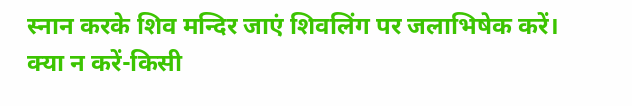स्नान करके शिव मन्दिर जाएं शिवलिंग पर जलाभिषेक करें।
क्या न करें-किसी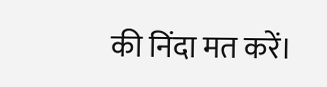की निंदा मत करें।